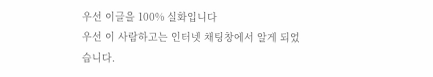우선 이글을 100% 실화입니다
우선 이 사람하고는 인터넷 채팅창에서 알게 되었습니다.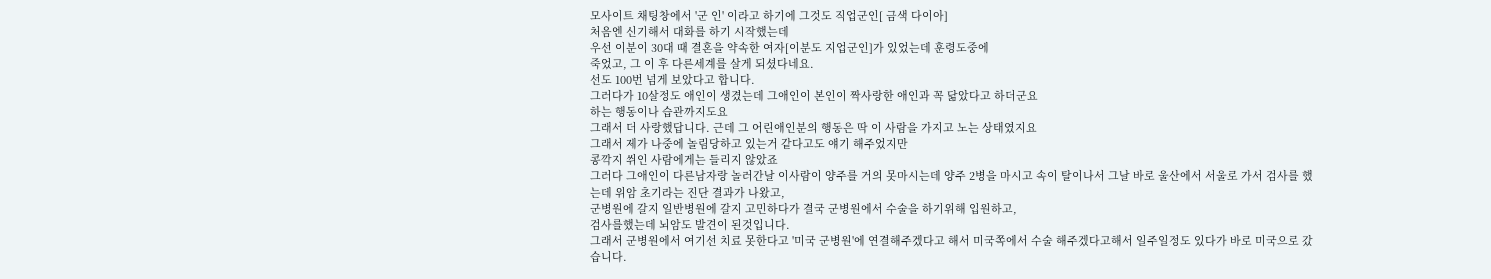모사이트 채팅창에서 '군 인' 이라고 하기에 그것도 직업군인[ 금색 다이아]
처음엔 신기해서 대화를 하기 시작했는데
우선 이분이 30대 때 결혼을 약속한 여자[이분도 지업군인]가 있었는데 훈령도중에
죽었고, 그 이 후 다른세계를 살게 되셨다네요.
선도 100번 넘게 보았다고 합니다.
그러다가 10살정도 애인이 생겼는데 그애인이 본인이 짝사랑한 애인과 꼭 닮았다고 하더군요
하는 행동이나 습관까지도요
그래서 더 사랑했답니다. 근데 그 어린애인분의 행동은 딱 이 사람을 가지고 노는 상태였지요
그래서 제가 나중에 놀림당하고 있는거 같다고도 얘기 해주었지만
콩깍지 쒸인 사람에게는 들리지 않았죠
그러다 그애인이 다른남자랑 놀러간날 이사람이 양주를 거의 못마시는데 양주 2병을 마시고 속이 탈이나서 그날 바로 울산에서 서울로 가서 검사를 했는데 위암 초기라는 진단 결과가 나왔고,
군병원에 갈지 일반병원에 갈지 고민하다가 결국 군병원에서 수술을 하기위해 입원하고,
검사를했는데 뇌암도 발견이 된것입니다.
그래서 군병원에서 여기선 치료 못한다고 '미국 군병원'에 연결해주겠다고 해서 미국쪽에서 수술 해주겠다고해서 일주일정도 있다가 바로 미국으로 갔습니다.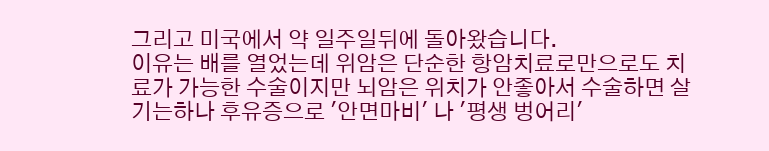그리고 미국에서 약 일주일뒤에 돌아왔습니다.
이유는 배를 열었는데 위암은 단순한 항암치료로만으로도 치료가 가능한 수술이지만 뇌암은 위치가 안좋아서 수술하면 살기는하나 후유증으로 '안면마비' 나 '평생 벙어리'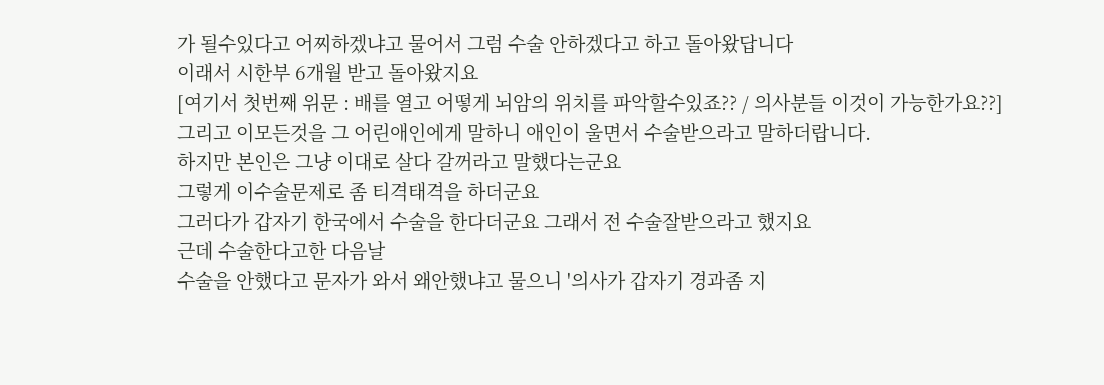가 될수있다고 어찌하겠냐고 물어서 그럼 수술 안하겠다고 하고 돌아왔답니다
이래서 시한부 6개월 받고 돌아왔지요
[여기서 첫번째 위문 : 배를 열고 어떻게 뇌암의 위치를 파악할수있죠?? / 의사분들 이것이 가능한가요??]
그리고 이모든것을 그 어린애인에게 말하니 애인이 울면서 수술받으라고 말하더랍니다.
하지만 본인은 그냥 이대로 살다 갈꺼라고 말했다는군요
그렇게 이수술문제로 좀 티격태격을 하더군요
그러다가 갑자기 한국에서 수술을 한다더군요 그래서 전 수술잘받으라고 했지요
근데 수술한다고한 다음날
수술을 안했다고 문자가 와서 왜안했냐고 물으니 '의사가 갑자기 경과좀 지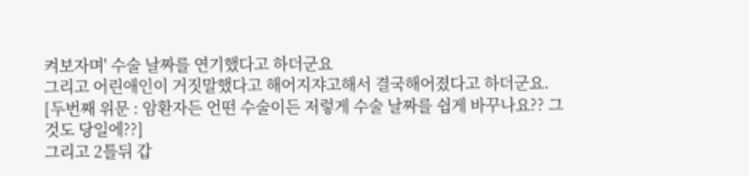켜보자며' 수술 날짜를 연기했다고 하더군요
그리고 어린애인이 거짓말했다고 해어지쟈고해서 결국해어졌다고 하더군요.
[두번째 위문 : 암환자든 언떤 수술이든 저렇게 수술 날짜를 쉽게 바꾸나요?? 그것도 당일에??]
그리고 2틀뒤 갑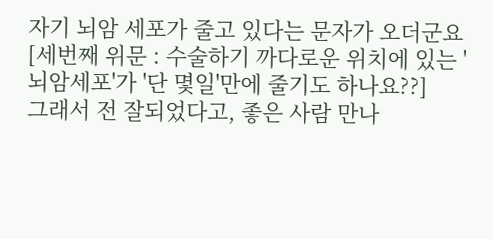자기 뇌암 세포가 줄고 있다는 문자가 오더군요
[세번째 위문 : 수술하기 까다로운 위치에 있는 '뇌암세포'가 '단 몇일'만에 줄기도 하나요??]
그래서 전 잘되었다고, 좋은 사람 만나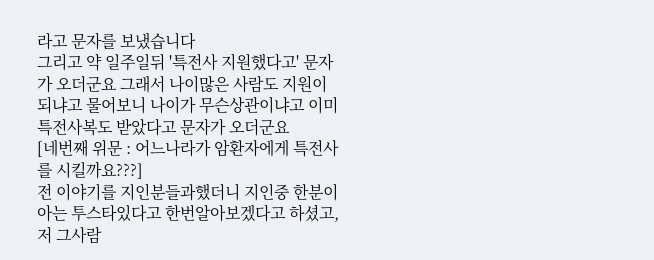라고 문자를 보냈습니다
그리고 약 일주일뒤 '특전사 지원했다고' 문자가 오더군요 그래서 나이많은 사람도 지원이 되냐고 물어보니 나이가 무슨상관이냐고 이미 특전사복도 받았다고 문자가 오더군요
[네번째 위문 : 어느나라가 암환자에게 특전사를 시킬까요???]
전 이야기를 지인분들과했더니 지인중 한분이 아는 투스타있다고 한번알아보겠다고 하셨고,
저 그사람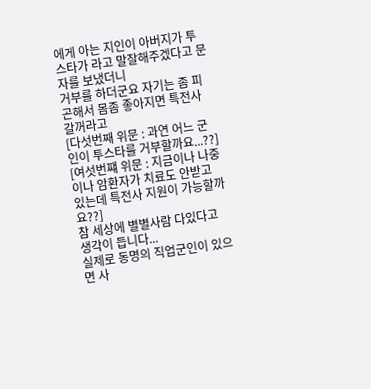에게 아는 지인이 아버지가 투스타가 라고 말잘해주겠다고 문자를 보냈더니
거부를 하더군요 자기는 좀 피곤해서 몸좀 좋아지면 특전사 갈꺼라고
[다섯번째 위문 : 과연 어느 군인이 투스타를 거부할까요...??]
[여섯번쨰 위문 : 지금이나 나중이나 암환자가 치료도 안받고 있는데 특전사 지원이 가능할까요??]
참 세상에 별별사람 다있다고 생각이 듭니다...
실제로 동명의 직업군인이 있으면 사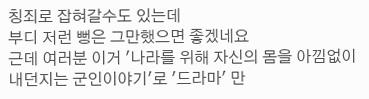칭죄로 잡혀갈수도 있는데
부디 저런 뻥은 그만했으면 좋겠네요
근데 여러분 이거 '나라를 위해 자신의 몸을 아낌없이 내던지는 군인이야기'로 '드라마' 만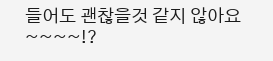들어도 괜찮을것 같지 않아요~~~~!?